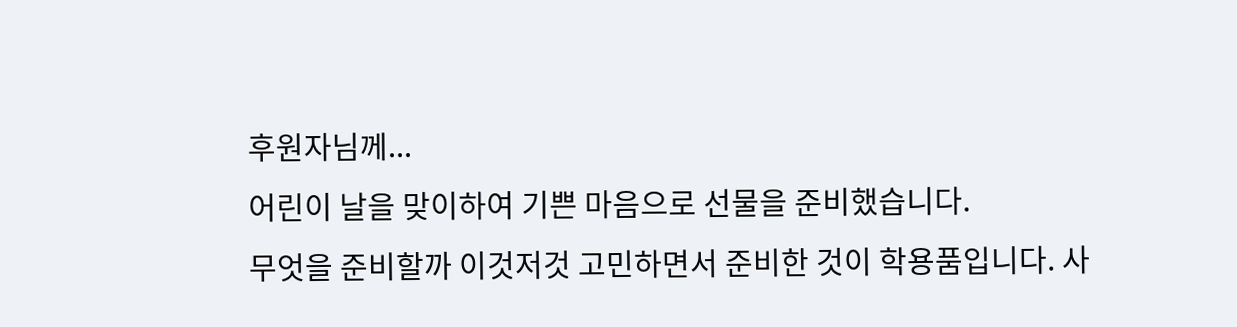후원자님께...
어린이 날을 맞이하여 기쁜 마음으로 선물을 준비했습니다.
무엇을 준비할까 이것저것 고민하면서 준비한 것이 학용품입니다. 사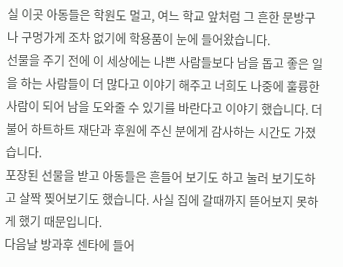실 이곳 아동들은 학원도 멀고, 여느 학교 앞처럼 그 흔한 문방구나 구멍가게 조차 없기에 학용품이 눈에 들어왔습니다.
선물을 주기 전에 이 세상에는 나쁜 사람들보다 남을 돕고 좋은 일을 하는 사람들이 더 많다고 이야기 해주고 너희도 나중에 훌륭한 사람이 되어 남을 도와줄 수 있기를 바란다고 이야기 했습니다. 더불어 하트하트 재단과 후원에 주신 분에게 감사하는 시간도 가졌습니다.
포장된 선물을 받고 아동들은 흔들어 보기도 하고 눌러 보기도하고 살짝 찢어보기도 했습니다. 사실 집에 갈때까지 뜯어보지 못하게 했기 때문입니다.
다음날 방과후 센타에 들어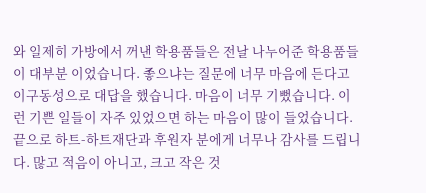와 일제히 가방에서 꺼낸 학용품들은 전날 나누어준 학용품들이 대부분 이었습니다. 좋으냐는 질문에 너무 마음에 든다고 이구동성으로 대답을 했습니다. 마음이 너무 기뻤습니다. 이런 기쁜 일들이 자주 있었으면 하는 마음이 많이 들었습니다.
끝으로 하트-하트재단과 후원자 분에게 너무나 감사를 드립니다. 많고 적음이 아니고, 크고 작은 것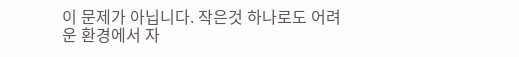이 문제가 아닙니다. 작은것 하나로도 어려운 환경에서 자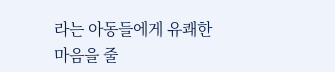라는 아동들에게 유쾌한 마음을 줄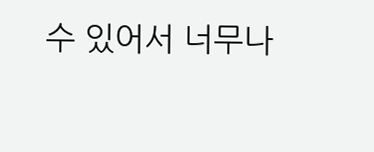수 있어서 너무나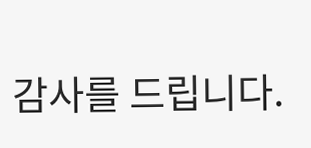감사를 드립니다.